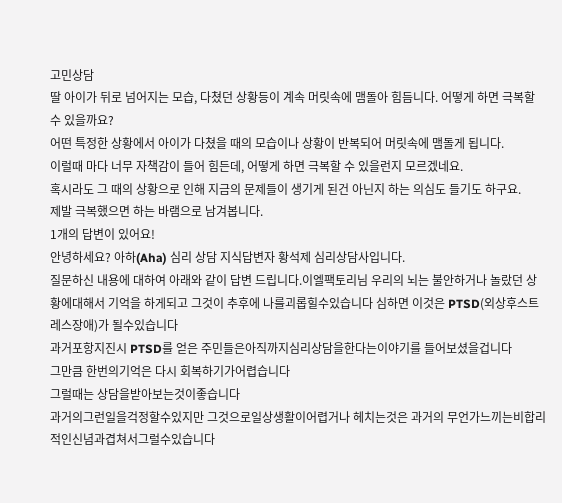고민상담
딸 아이가 뒤로 넘어지는 모습, 다쳤던 상황등이 계속 머릿속에 맴돌아 힘듬니다. 어떻게 하면 극복할 수 있을까요?
어떤 특정한 상황에서 아이가 다쳤을 때의 모습이나 상황이 반복되어 머릿속에 맴돌게 됩니다.
이럴때 마다 너무 자책감이 들어 힘든데, 어떻게 하면 극복할 수 있을런지 모르겠네요.
혹시라도 그 때의 상황으로 인해 지금의 문제들이 생기게 된건 아닌지 하는 의심도 들기도 하구요.
제발 극복했으면 하는 바램으로 남겨봅니다.
1개의 답변이 있어요!
안녕하세요? 아하(Aha) 심리 상담 지식답변자 황석제 심리상담사입니다.
질문하신 내용에 대하여 아래와 같이 답변 드립니다.이엘팩토리님 우리의 뇌는 불안하거나 놀랐던 상황에대해서 기억을 하게되고 그것이 추후에 나를괴롭힐수있습니다 심하면 이것은 PTSD(외상후스트레스장애)가 될수있습니다
과거포항지진시 PTSD를 얻은 주민들은아직까지심리상담을한다는이야기를 들어보셨을겁니다
그만큼 한번의기억은 다시 회복하기가어렵습니다
그럴때는 상담을받아보는것이좋습니다
과거의그런일을걱정할수있지만 그것으로일상생활이어렵거나 헤치는것은 과거의 무언가느끼는비합리적인신념과겹쳐서그럴수있습니다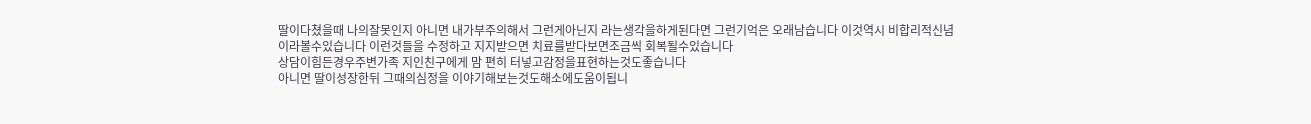딸이다쳤을때 나의잘못인지 아니면 내가부주의해서 그런게아닌지 라는생각을하게된다면 그런기억은 오래남습니다 이것역시 비합리적신념이라볼수있습니다 이런것들을 수정하고 지지받으면 치료를받다보면조금씩 회복될수있습니다
상담이힘든경우주변가족 지인친구에게 맘 편히 터넣고감정을표현하는것도좋습니다
아니면 딸이성장한뒤 그때의심정을 이야기해보는것도해소에도움이됩니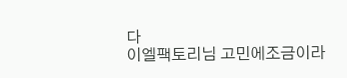다
이엘팩토리님 고민에조금이라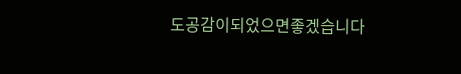도공감이되었으면좋겠습니다